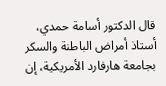قال الدكتور أسامة حمدي، أستاذ أمراض الباطنة والسكر بجامعة هارفارد الأمريكية، إن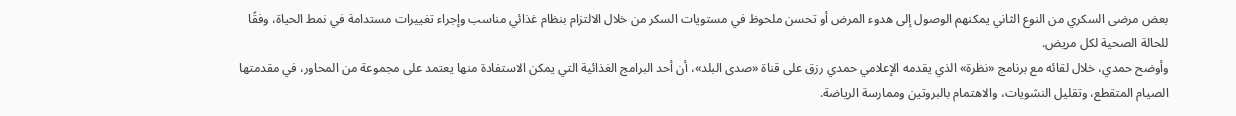بعض مرضى السكري من النوع الثاني يمكنهم الوصول إلى هدوء المرض أو تحسن ملحوظ في مستويات السكر من خلال الالتزام بنظام غذائي مناسب وإجراء تغييرات مستدامة في نمط الحياة، وفقًا للحالة الصحية لكل مريض.
وأوضح حمدي، خلال لقائه مع برنامج «نظرة» الذي يقدمه الإعلامي حمدي رزق على قناة «صدى البلد»، أن أحد البرامج الغذائية التي يمكن الاستفادة منها يعتمد على مجموعة من المحاور، في مقدمتها الصيام المتقطع، وتقليل النشويات، والاهتمام بالبروتين وممارسة الرياضة.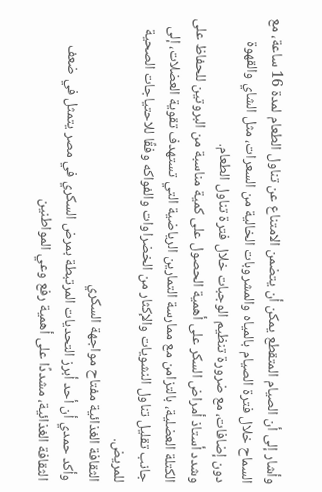وأشار إلى أن الصيام المتقطع يمكن أن يتضمن الامتناع عن تناول الطعام لمدة 16 ساعة، مع السماح خلال فترة الصيام بالمياه والمشروبات الخالية من السعرات، مثل الشاي والقهوة دون إضافات، مع ضرورة تنظيم الوجبات خلال فترة تناول الطعام.
وشدد أستاذ أمراض السكر على أهمية الحصول على كمية مناسبة من البروتين للحفاظ على الكتلة العضلية، بالتزامن مع ممارسة التمارين الرياضية التي تستهدف تقوية العضلات، إلى جانب تقليل تناول النشويات والإكثار من الخضراوات والفواكه وفقًا للاحتياجات الصحية للمريض.
الثقافة الغذائية مفتاح مواجهة السكري
وأكد حمدي أن أحد أبرز التحديات المرتبطة بمرض السكري في مصر يتمثل في ضعف الثقافة الغذائية، مشددًا على أهمية رفع وعي المواطنين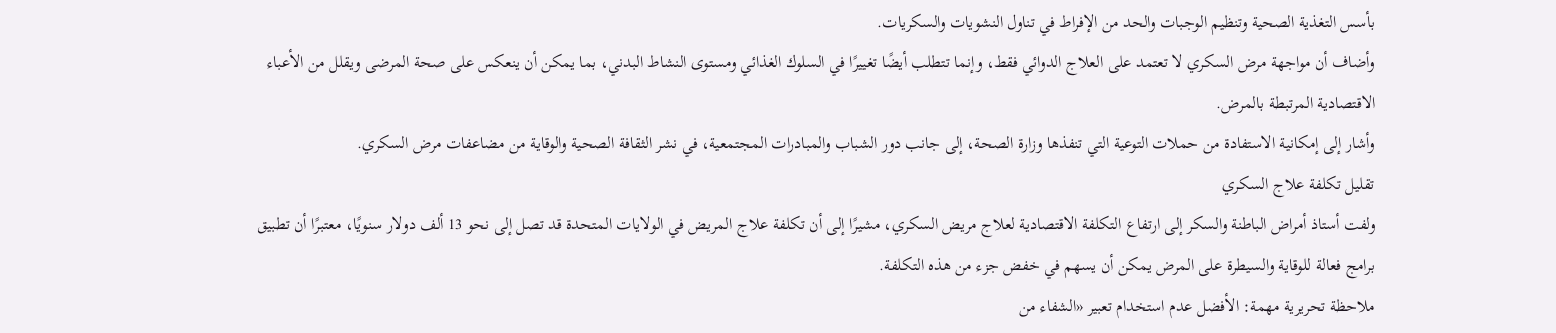بأسس التغذية الصحية وتنظيم الوجبات والحد من الإفراط في تناول النشويات والسكريات.
وأضاف أن مواجهة مرض السكري لا تعتمد على العلاج الدوائي فقط، وإنما تتطلب أيضًا تغييرًا في السلوك الغذائي ومستوى النشاط البدني، بما يمكن أن ينعكس على صحة المرضى ويقلل من الأعباء الاقتصادية المرتبطة بالمرض.
وأشار إلى إمكانية الاستفادة من حملات التوعية التي تنفذها وزارة الصحة، إلى جانب دور الشباب والمبادرات المجتمعية، في نشر الثقافة الصحية والوقاية من مضاعفات مرض السكري.
تقليل تكلفة علاج السكري
ولفت أستاذ أمراض الباطنة والسكر إلى ارتفاع التكلفة الاقتصادية لعلاج مريض السكري، مشيرًا إلى أن تكلفة علاج المريض في الولايات المتحدة قد تصل إلى نحو 13 ألف دولار سنويًا، معتبرًا أن تطبيق برامج فعالة للوقاية والسيطرة على المرض يمكن أن يسهم في خفض جزء من هذه التكلفة.
ملاحظة تحريرية مهمة: الأفضل عدم استخدام تعبير «الشفاء من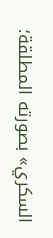السكري» بصورته المطلقة؛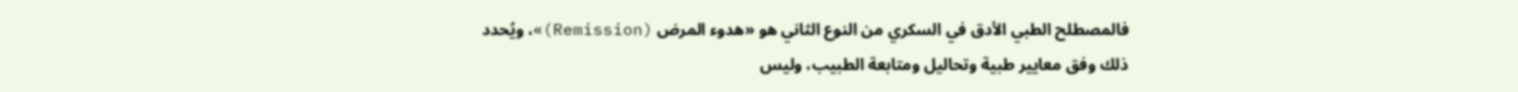فالمصطلح الطبي الأدق في السكري من النوع الثاني هو «هدوء المرض (Remission)»، ويُحدد ذلك وفق معايير طبية وتحاليل ومتابعة الطبيب، وليس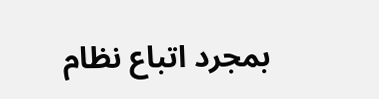بمجرد اتباع نظام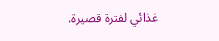غذائي لفترة قصيرة.